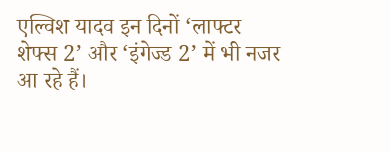एल्विश यादव इन दिनों ‘लाफ्टर शेफ्स 2’ और ‘इंगेज्ड 2’ में भी नजर आ रहे हैं।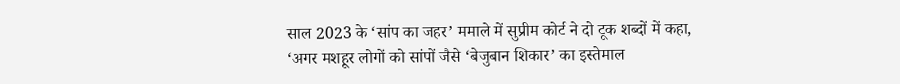साल 2023 के ‘सांप का जहर’ ममाले में सुप्रीम कोर्ट ने दो टूक शब्दों में कहा, ‘अगर मशहूर लोगों को सांपों जैसे ‘बेजुबान शिकार’ का इस्तेमाल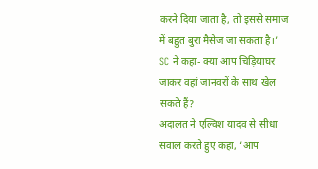करने दिया जाता है, तो इससे समाज में बहुत बुरा मैसेज जा सकता है।’
SC ने कहा- क्या आप चिड़ियाघर जाकर वहां जानवरों के साथ खेल सकते हैं?
अदालत ने एल्विश यादव से सीधा सवाल करते हुए कहा, ‘आप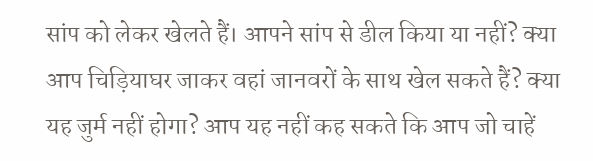सांप को लेकर खेलते हैं। आपने सांप से डील किया या नहीं? क्या आप चिड़ियाघर जाकर वहां जानवरों के साथ खेल सकते हैं? क्या यह जुर्म नहीं होगा? आप यह नहीं कह सकते कि आप जो चाहें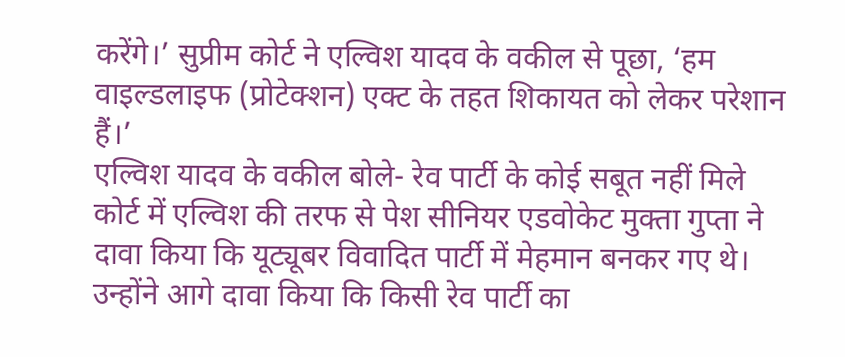करेंगे।’ सुप्रीम कोर्ट ने एल्विश यादव के वकील से पूछा, ‘हम वाइल्डलाइफ (प्रोटेक्शन) एक्ट के तहत शिकायत को लेकर परेशान हैं।’
एल्विश यादव के वकील बोले- रेव पार्टी के कोई सबूत नहीं मिले
कोर्ट में एल्विश की तरफ से पेश सीनियर एडवोकेट मुक्ता गुप्ता ने दावा किया कि यूट्यूबर विवादित पार्टी में मेहमान बनकर गए थे। उन्होंने आगे दावा किया कि किसी रेव पार्टी का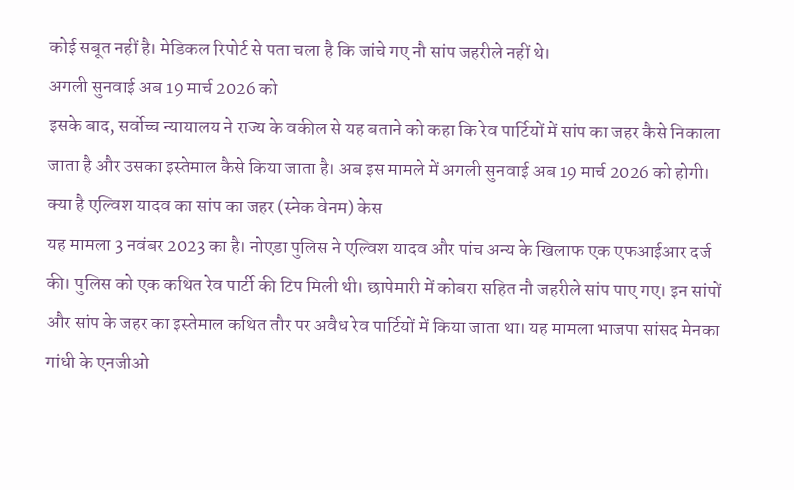कोई सबूत नहीं है। मेडिकल रिपोर्ट से पता चला है कि जांचे गए नौ सांप जहरीले नहीं थे।
अगली सुनवाई अब 19 मार्च 2026 को
इसके बाद, सर्वोच्च न्यायालय ने राज्य के वकील से यह बताने को कहा कि रेव पार्टियों में सांप का जहर कैसे निकाला जाता है और उसका इस्तेमाल कैसे किया जाता है। अब इस मामले में अगली सुनवाई अब 19 मार्च 2026 को होगी।
क्या है एल्विश यादव का सांप का जहर (स्नेक वेनम) केस
यह मामला 3 नवंबर 2023 का है। नोएडा पुलिस ने एल्विश यादव और पांच अन्य के खिलाफ एक एफआईआर दर्ज की। पुलिस को एक कथित रेव पार्टी की टिप मिली थी। छापेमारी में कोबरा सहित नौ जहरीले सांप पाए गए। इन सांपों और सांप के जहर का इस्तेमाल कथित तौर पर अवैध रेव पार्टियों में किया जाता था। यह मामला भाजपा सांसद मेनका गांधी के एनजीओ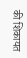की शिकायत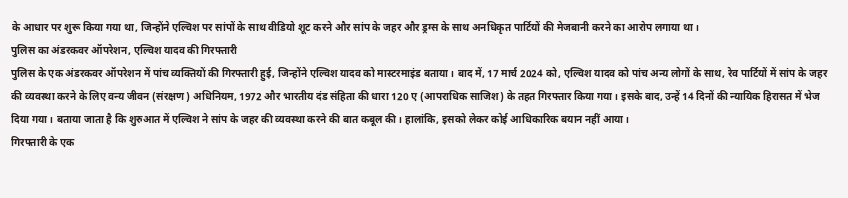के आधार पर शुरू किया गया था, जिन्होंने एल्विश पर सांपों के साथ वीडियो शूट करने और सांप के जहर और ड्रग्स के साथ अनधिकृत पार्टियों की मेजबानी करने का आरोप लगाया था।
पुलिस का अंडरकवर ऑपरेशन, एल्विश यादव की गिरफ्तारी
पुलिस के एक अंडरकवर ऑपरेशन में पांच व्यक्तियों की गिरफ्तारी हुई, जिन्होंने एल्विश यादव को मास्टरमाइंड बताया। बाद में, 17 मार्च 2024 को, एल्विश यादव को पांच अन्य लोगों के साथ, रेव पार्टियों में सांप के जहर की व्यवस्था करने के लिए वन्य जीवन (संरक्षण) अधिनियम, 1972 और भारतीय दंड संहिता की धारा 120 ए (आपराधिक साजिश) के तहत गिरफ्तार किया गया। इसके बाद, उन्हें 14 दिनों की न्यायिक हिरासत में भेज दिया गया। बताया जाता है कि शुरुआत में एल्विश ने सांप के जहर की व्यवस्था करने की बात कबूल की। हालांकि, इसको लेकर कोई आधिकारिक बयान नहीं आया।
गिरफ्तारी के एक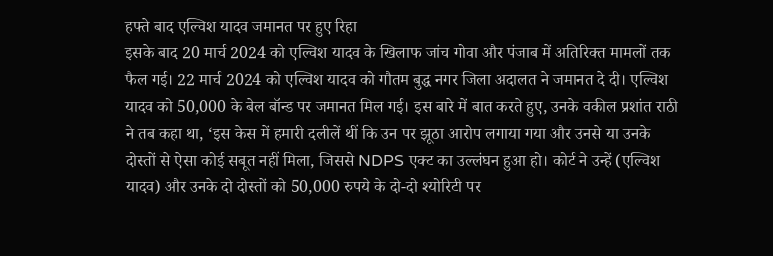हफ्ते बाद एल्विश यादव जमानत पर हुए रिहा
इसके बाद 20 मार्च 2024 को एल्विश यादव के खिलाफ जांच गोवा और पंजाब में अतिरिक्त मामलों तक फैल गई। 22 मार्च 2024 को एल्विश यादव को गौतम बुद्ध नगर जिला अदालत ने जमानत दे दी। एल्विश यादव को 50,000 के बेल बॉन्ड पर जमानत मिल गई। इस बारे में बात करते हुए, उनके वकील प्रशांत राठी ने तब कहा था, ‘इस केस में हमारी दलीलें थीं कि उन पर झूठा आरोप लगाया गया और उनसे या उनके दोस्तों से ऐसा कोई सबूत नहीं मिला, जिससे NDPS एक्ट का उल्लंघन हुआ हो। कोर्ट ने उन्हें (एल्विश यादव) और उनके दो दोस्तों को 50,000 रुपये के दो-दो श्योरिटी पर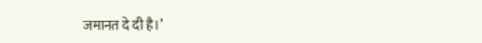जमानत दे दी है।’